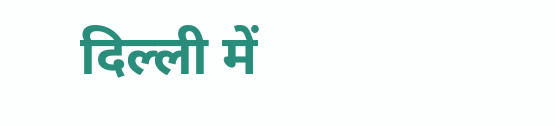दिल्ली में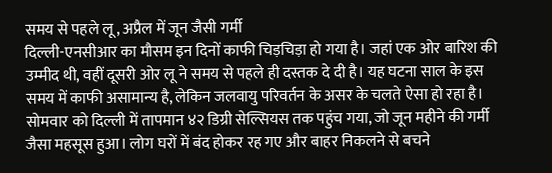समय से पहले लू, अप्रैल में जून जैसी गर्मी
दिल्ली-एनसीआर का मौसम इन दिनों काफी चिड़चिड़ा हो गया है। जहां एक ओर बारिश की उम्मीद थी, वहीं दूसरी ओर लू ने समय से पहले ही दस्तक दे दी है। यह घटना साल के इस समय में काफी असामान्य है, लेकिन जलवायु परिवर्तन के असर के चलते ऐसा हो रहा है। सोमवार को दिल्ली में तापमान ४२ डिग्री सेल्सियस तक पहुंच गया, जो जून महीने की गर्मी जैसा महसूस हुआ। लोग घरों में बंद होकर रह गए और बाहर निकलने से बचने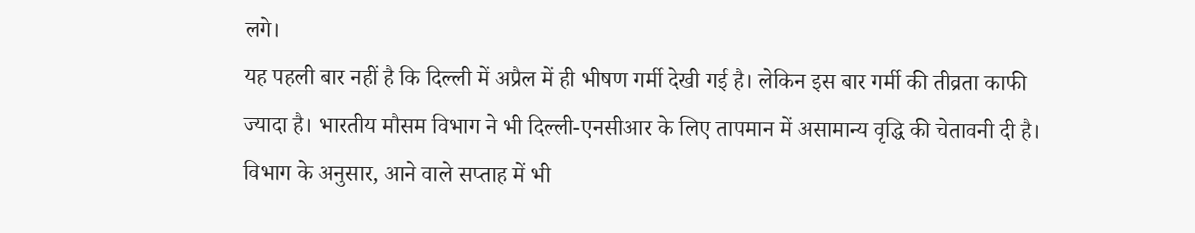लगे।
यह पहली बार नहीं है कि दिल्ली में अप्रैल में ही भीषण गर्मी देखी गई है। लेकिन इस बार गर्मी की तीव्रता काफी ज्यादा है। भारतीय मौसम विभाग ने भी दिल्ली-एनसीआर के लिए तापमान में असामान्य वृद्धि की चेतावनी दी है। विभाग के अनुसार, आने वाले सप्ताह में भी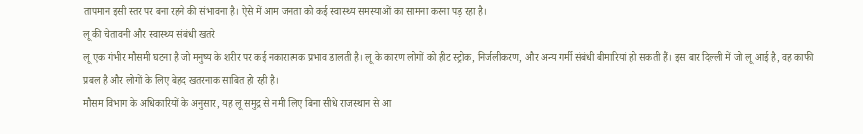तापमान इसी स्तर पर बना रहने की संभावना है। ऐसे में आम जनता को कई स्वास्थ्य समस्याओं का सामना करना पड़ रहा है।
लू की चेतावनी और स्वास्थ्य संबंधी खतरे
लू एक गंभीर मौसमी घटना है जो मनुष्य के शरीर पर कई नकारात्मक प्रभाव डालती है। लू के कारण लोगों को हीट स्ट्रोक, निर्जलीकरण, और अन्य गर्मी संबंधी बीमारियां हो सकती हैं। इस बार दिल्ली में जो लू आई है, वह काफी प्रबल है और लोगों के लिए बेहद खतरनाक साबित हो रही है।
मौसम विभाग के अधिकारियों के अनुसार, यह लू समुद्र से नमी लिए बिना सीधे राजस्थान से आ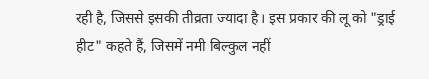रही है, जिससे इसकी तीव्रता ज्यादा है। इस प्रकार की लू को "ड्राई हीट" कहते हैं, जिसमें नमी बिल्कुल नहीं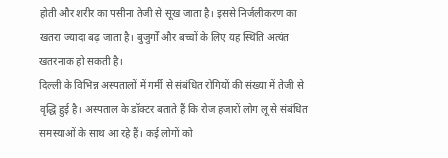होती और शरीर का पसीना तेजी से सूख जाता है। इससे निर्जलीकरण का खतरा ज्यादा बढ़ जाता है। बुजुर्गों और बच्चों के लिए यह स्थिति अत्यंत खतरनाक हो सकती है।
दिल्ली के विभिन्न अस्पतालों में गर्मी से संबंधित रोगियों की संख्या में तेजी से वृद्धि हुई है। अस्पताल के डॉक्टर बताते हैं कि रोज हजारों लोग लू से संबंधित समस्याओं के साथ आ रहे हैं। कई लोगों को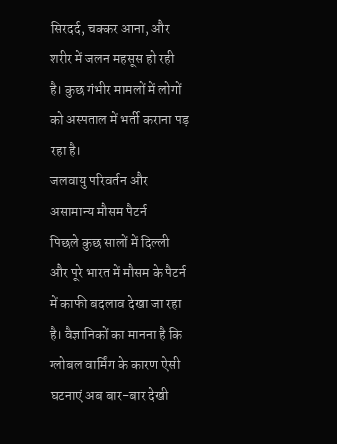सिरदर्द, चक्कर आना, और शरीर में जलन महसूस हो रही है। कुछ गंभीर मामलों में लोगों को अस्पताल में भर्ती कराना पड़ रहा है।
जलवायु परिवर्तन और असामान्य मौसम पैटर्न
पिछले कुछ सालों में दिल्ली और पूरे भारत में मौसम के पैटर्न में काफी बदलाव देखा जा रहा है। वैज्ञानिकों का मानना है कि ग्लोबल वार्मिंग के कारण ऐसी घटनाएं अब बार-बार देखी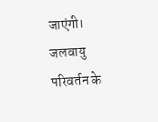जाएंगी। जलवायु परिवर्तन के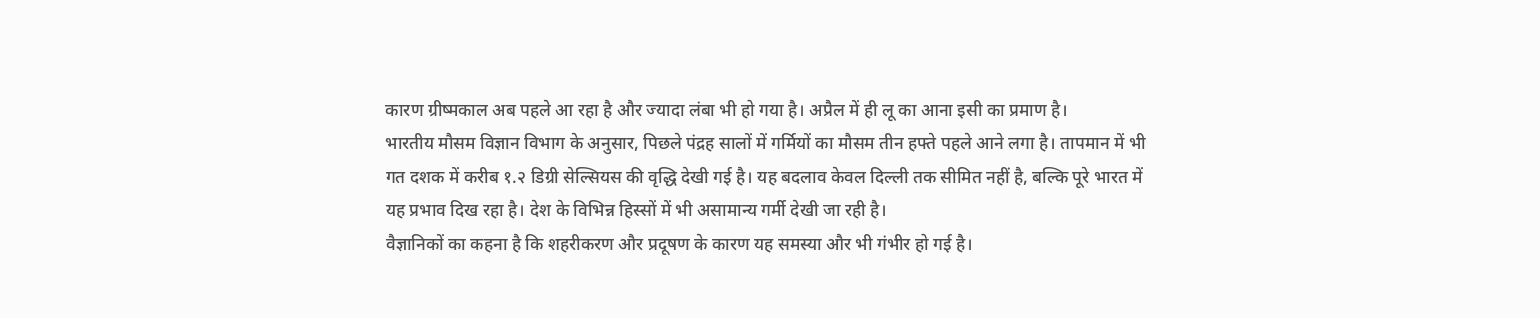कारण ग्रीष्मकाल अब पहले आ रहा है और ज्यादा लंबा भी हो गया है। अप्रैल में ही लू का आना इसी का प्रमाण है।
भारतीय मौसम विज्ञान विभाग के अनुसार, पिछले पंद्रह सालों में गर्मियों का मौसम तीन हफ्ते पहले आने लगा है। तापमान में भी गत दशक में करीब १.२ डिग्री सेल्सियस की वृद्धि देखी गई है। यह बदलाव केवल दिल्ली तक सीमित नहीं है, बल्कि पूरे भारत में यह प्रभाव दिख रहा है। देश के विभिन्न हिस्सों में भी असामान्य गर्मी देखी जा रही है।
वैज्ञानिकों का कहना है कि शहरीकरण और प्रदूषण के कारण यह समस्या और भी गंभीर हो गई है।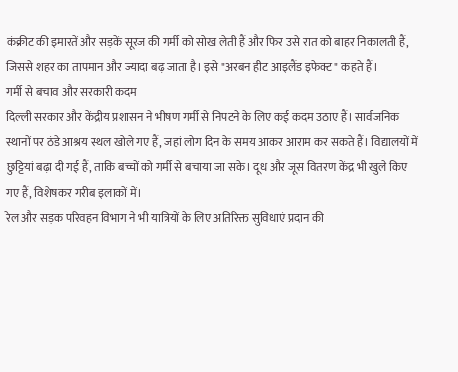कंक्रीट की इमारतें और सड़कें सूरज की गर्मी को सोख लेती हैं और फिर उसे रात को बाहर निकालती हैं, जिससे शहर का तापमान और ज्यादा बढ़ जाता है। इसे "अरबन हीट आइलैंड इफेक्ट" कहते हैं।
गर्मी से बचाव और सरकारी कदम
दिल्ली सरकार और केंद्रीय प्रशासन ने भीषण गर्मी से निपटने के लिए कई कदम उठाए हैं। सार्वजनिक स्थानों पर ठंडे आश्रय स्थल खोले गए हैं, जहां लोग दिन के समय आकर आराम कर सकते हैं। विद्यालयों में छुट्टियां बढ़ा दी गई हैं, ताकि बच्चों को गर्मी से बचाया जा सके। दूध और जूस वितरण केंद्र भी खुले किए गए हैं, विशेषकर गरीब इलाकों में।
रेल और सड़क परिवहन विभाग ने भी यात्रियों के लिए अतिरिक्त सुविधाएं प्रदान की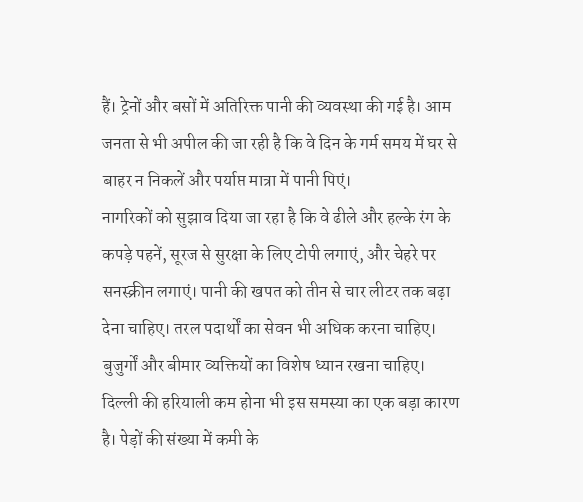हैं। ट्रेनों और बसों में अतिरिक्त पानी की व्यवस्था की गई है। आम जनता से भी अपील की जा रही है कि वे दिन के गर्म समय में घर से बाहर न निकलें और पर्याप्त मात्रा में पानी पिएं।
नागरिकों को सुझाव दिया जा रहा है कि वे ढीले और हल्के रंग के कपड़े पहनें, सूरज से सुरक्षा के लिए टोपी लगाएं, और चेहरे पर सनस्क्रीन लगाएं। पानी की खपत को तीन से चार लीटर तक बढ़ा देना चाहिए। तरल पदार्थों का सेवन भी अधिक करना चाहिए। बुजुर्गों और बीमार व्यक्तियों का विशेष ध्यान रखना चाहिए।
दिल्ली की हरियाली कम होना भी इस समस्या का एक बड़ा कारण है। पेड़ों की संख्या में कमी के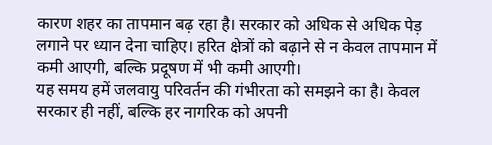कारण शहर का तापमान बढ़ रहा है। सरकार को अधिक से अधिक पेड़ लगाने पर ध्यान देना चाहिए। हरित क्षेत्रों को बढ़ाने से न केवल तापमान में कमी आएगी, बल्कि प्रदूषण में भी कमी आएगी।
यह समय हमें जलवायु परिवर्तन की गंभीरता को समझने का है। केवल सरकार ही नहीं, बल्कि हर नागरिक को अपनी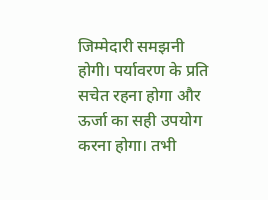जिम्मेदारी समझनी होगी। पर्यावरण के प्रति सचेत रहना होगा और ऊर्जा का सही उपयोग करना होगा। तभी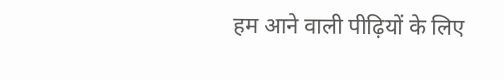हम आने वाली पीढ़ियों के लिए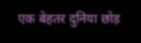एक बेहतर दुनिया छोड़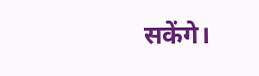सकेंगे।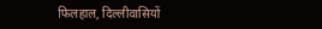फिलहाल, दिल्लीवासियों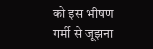को इस भीषण गर्मी से जूझना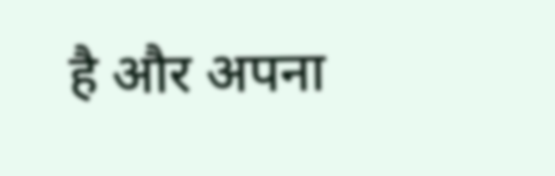है और अपना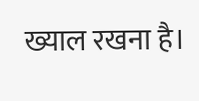ख्याल रखना है।